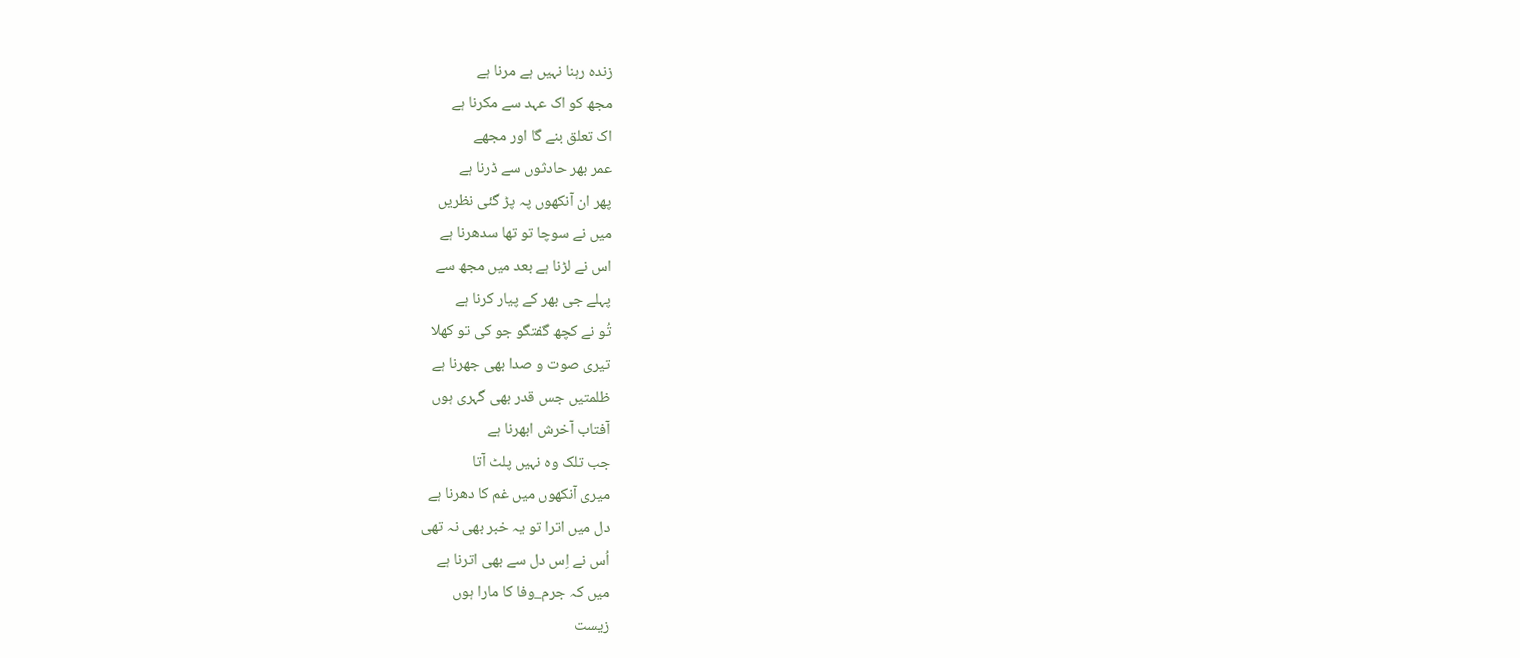زندہ رہنا نہیں ہے مرنا ہے
مجھ کو اک عہد سے مکرنا ہے
اک تعلق بنے گا اور مجھے
عمر بھر حادثوں سے ڈرنا ہے
پھر ان آنکھوں پہ پڑ گئی نظریں
میں نے سوچا تو تھا سدھرنا ہے
اس نے لڑنا ہے بعد میں مجھ سے
پہلے جی بھر کے پیار کرنا ہے
تُو نے کچھ گفتگو جو کی تو کھلا
تیری صوت و صدا بھی جھرنا ہے
ظلمتیں جس قدر بھی گہری ہوں
آفتاب آخرش ابھرنا ہے
جب تلک وہ نہیں پلٹ آتا
میری آنکھوں میں غم کا دھرنا ہے
دل میں اترا تو یہ خبر بھی نہ تھی
اُس نے اِس دل سے بھی اترنا ہے
میں کہ جرم_وفا کا مارا ہوں
زیست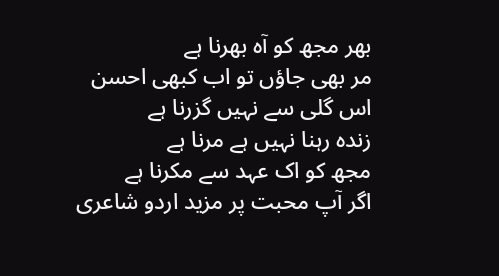بھر مجھ کو آہ بھرنا ہے
مر بھی جاؤں تو اب کبھی احسن
اس گلی سے نہیں گزرنا ہے
زندہ رہنا نہیں ہے مرنا ہے
مجھ کو اک عہد سے مکرنا ہے
اگر آپ محبت پر مزید اردو شاعری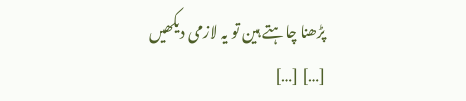پڑھنا چاہتے ہین تو یہ لازمی دیکھیں
[…] […]